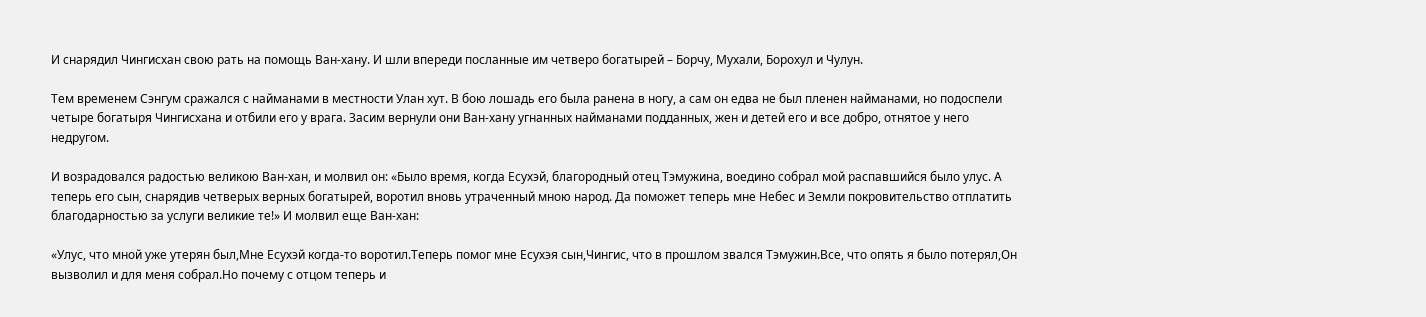И снарядил Чингисхан свою рать на помощь Ван-хану. И шли впереди посланные им четверо богатырей – Борчу, Мухали, Борохул и Чулун.

Тем временем Сэнгум сражался с найманами в местности Улан хут. В бою лошадь его была ранена в ногу, а сам он едва не был пленен найманами, но подоспели четыре богатыря Чингисхана и отбили его у врага. Засим вернули они Ван-хану угнанных найманами подданных, жен и детей его и все добро, отнятое у него недругом.

И возрадовался радостью великою Ван-хан, и молвил он: «Было время, когда Есухэй, благородный отец Тэмужина, воедино собрал мой распавшийся было улус. А теперь его сын, снарядив четверых верных богатырей, воротил вновь утраченный мною народ. Да поможет теперь мне Небес и Земли покровительство отплатить благодарностью за услуги великие те!» И молвил еще Ван-хан:

«Улус, что мной уже утерян был,Мне Есухэй когда-то воротил.Теперь помог мне Есухэя сын,Чингис, что в прошлом звался Тэмужин.Все, что опять я было потерял,Он вызволил и для меня собрал.Но почему с отцом теперь и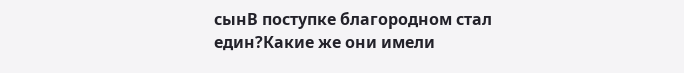сынВ поступке благородном стал един?Какие же они имели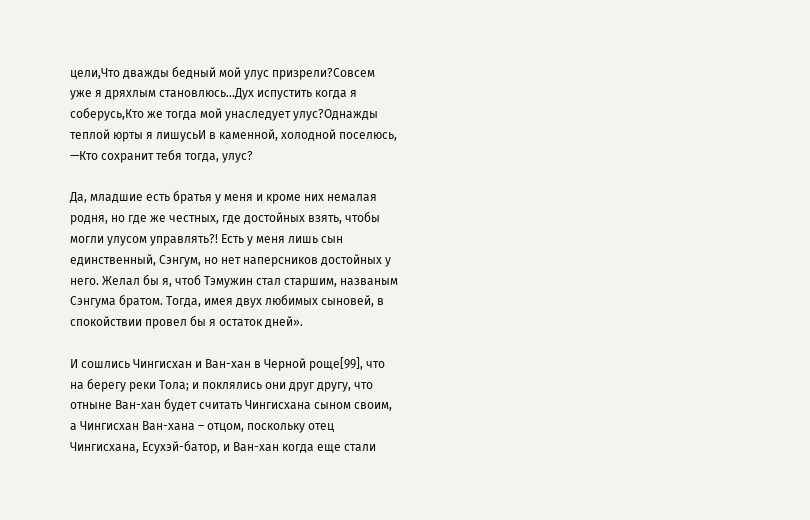цели,Что дважды бедный мой улус призрели?Совсем уже я дряхлым становлюсь…Дух испустить когда я соберусь,Кто же тогда мой унаследует улус?Однажды теплой юрты я лишусьИ в каменной, холодной поселюсь, —Кто сохранит тебя тогда, улус?

Да, младшие есть братья у меня и кроме них немалая родня, но где же честных, где достойных взять, чтобы могли улусом управлять?! Есть у меня лишь сын единственный, Сэнгум, но нет наперсников достойных у него. Желал бы я, чтоб Тэмужин стал старшим, названым Сэнгума братом. Тогда, имея двух любимых сыновей, в спокойствии провел бы я остаток дней».

И сошлись Чингисхан и Ван-хан в Черной роще[99], что на берегу реки Тола; и поклялись они друг другу, что отныне Ван-хан будет считать Чингисхана сыном своим, а Чингисхан Ван-хана – отцом, поскольку отец Чингисхана, Есухэй-батор, и Ван-хан когда еще стали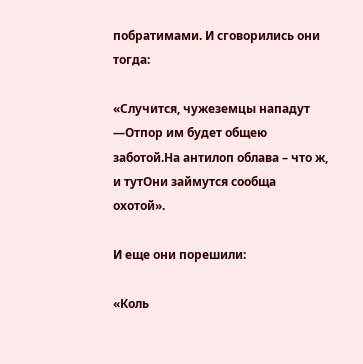побратимами. И сговорились они тогда:

«Случится, чужеземцы нападут —Отпор им будет общею заботой.На антилоп облава – что ж, и тутОни займутся сообща охотой».

И еще они порешили:

«Коль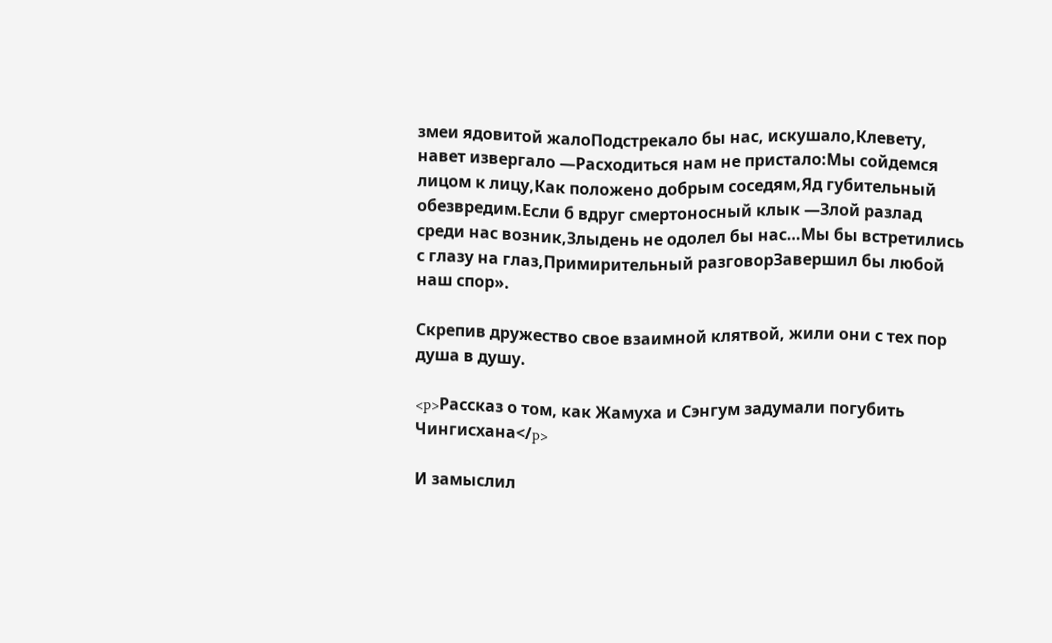змеи ядовитой жалоПодстрекало бы нас, искушало,Клевету, навет извергало —Расходиться нам не пристало:Мы сойдемся лицом к лицу,Как положено добрым соседям,Яд губительный обезвредим.Если б вдруг смертоносный клык —Злой разлад среди нас возник,Злыдень не одолел бы нас…Мы бы встретились с глазу на глаз,Примирительный разговорЗавершил бы любой наш спор».

Скрепив дружество свое взаимной клятвой, жили они с тех пор душа в душу.

<p>Рассказ о том, как Жамуха и Сэнгум задумали погубить Чингисхана</p>

И замыслил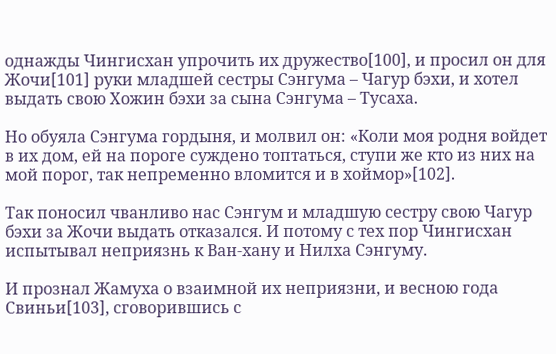однажды Чингисхан упрочить их дружество[100], и просил он для Жочи[101] руки младшей сестры Сэнгума – Чагур бэхи, и хотел выдать свою Хожин бэхи за сына Сэнгума – Тусаха.

Но обуяла Сэнгума гордыня, и молвил он: «Коли моя родня войдет в их дом, ей на пороге суждено топтаться, ступи же кто из них на мой порог, так непременно вломится и в хоймор»[102].

Так поносил чванливо нас Сэнгум и младшую сестру свою Чагур бэхи за Жочи выдать отказался. И потому с тех пор Чингисхан испытывал неприязнь к Ван-хану и Нилха Сэнгуму.

И прознал Жамуха о взаимной их неприязни, и весною года Свиньи[103], сговорившись с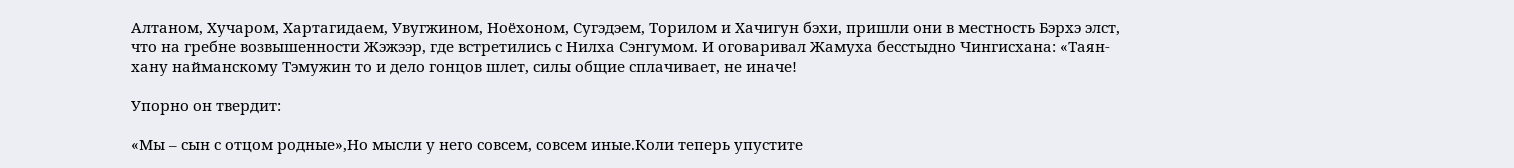Алтаном, Хучаром, Хартагидаем, Увугжином, Ноёхоном, Сугэдэем, Торилом и Хачигун бэхи, пришли они в местность Бэрхэ элст, что на гребне возвышенности Жэжээр, где встретились с Нилха Сэнгумом. И оговаривал Жамуха бесстыдно Чингисхана: «Таян-хану найманскому Тэмужин то и дело гонцов шлет, силы общие сплачивает, не иначе!

Упорно он твердит:

«Мы – сын с отцом родные»,Но мысли у него совсем, совсем иные.Коли теперь упустите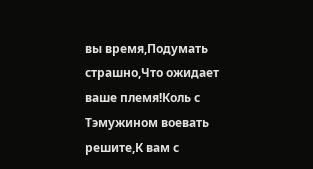вы время,Подумать страшно,Что ожидает ваше племя!Коль с Тэмужином воевать решите,К вам с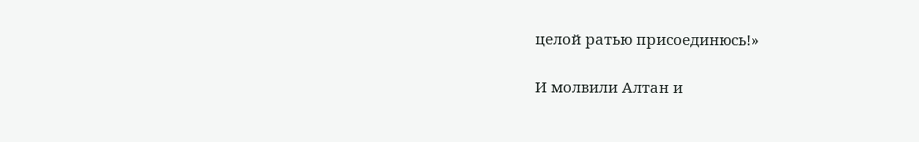целой ратью присоединюсь!»

И молвили Алтан и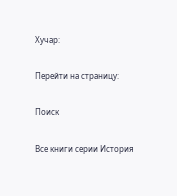Хучар:

Перейти на страницу:

Поиск

Все книги серии История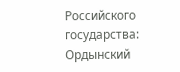Российского государства: Ордынский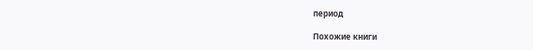период

Похожие книги